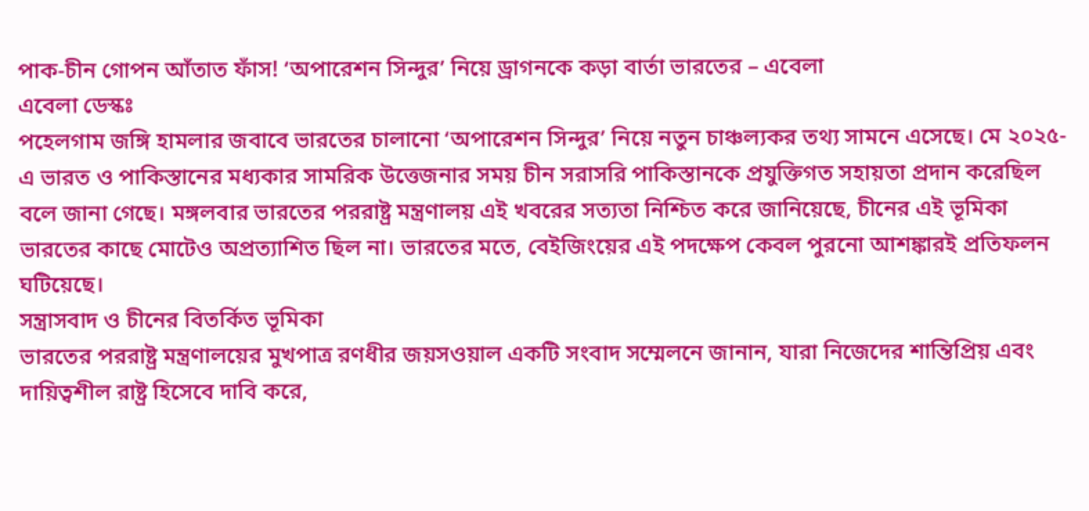পাক-চীন গোপন আঁতাত ফাঁস! ‘অপারেশন সিন্দুর’ নিয়ে ড্রাগনকে কড়া বার্তা ভারতের – এবেলা
এবেলা ডেস্কঃ
পহেলগাম জঙ্গি হামলার জবাবে ভারতের চালানো ‘অপারেশন সিন্দুর’ নিয়ে নতুন চাঞ্চল্যকর তথ্য সামনে এসেছে। মে ২০২৫-এ ভারত ও পাকিস্তানের মধ্যকার সামরিক উত্তেজনার সময় চীন সরাসরি পাকিস্তানকে প্রযুক্তিগত সহায়তা প্রদান করেছিল বলে জানা গেছে। মঙ্গলবার ভারতের পররাষ্ট্র মন্ত্রণালয় এই খবরের সত্যতা নিশ্চিত করে জানিয়েছে, চীনের এই ভূমিকা ভারতের কাছে মোটেও অপ্রত্যাশিত ছিল না। ভারতের মতে, বেইজিংয়ের এই পদক্ষেপ কেবল পুরনো আশঙ্কারই প্রতিফলন ঘটিয়েছে।
সন্ত্রাসবাদ ও চীনের বিতর্কিত ভূমিকা
ভারতের পররাষ্ট্র মন্ত্রণালয়ের মুখপাত্র রণধীর জয়সওয়াল একটি সংবাদ সম্মেলনে জানান, যারা নিজেদের শান্তিপ্রিয় এবং দায়িত্বশীল রাষ্ট্র হিসেবে দাবি করে,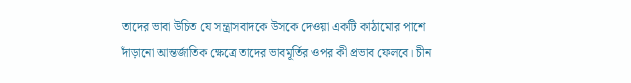তাদের ভাবা উচিত যে সন্ত্রাসবাদকে উসকে দেওয়া একটি কাঠামোর পাশে দাঁড়ানো আন্তর্জাতিক ক্ষেত্রে তাদের ভাবমূর্তির ওপর কী প্রভাব ফেলবে। চীন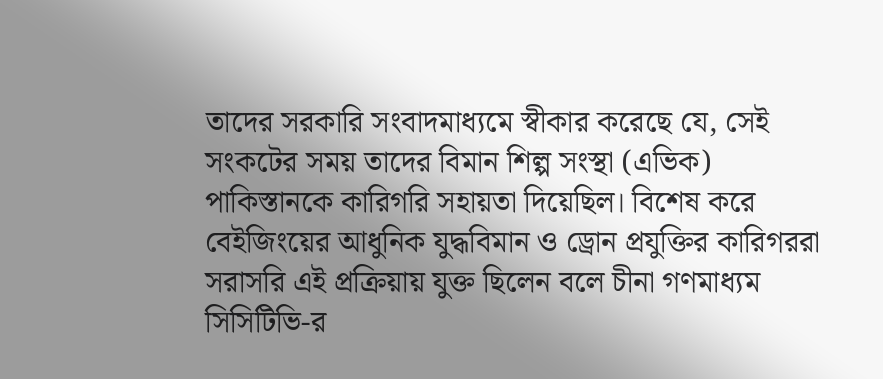তাদের সরকারি সংবাদমাধ্যমে স্বীকার করেছে যে, সেই সংকটের সময় তাদের বিমান শিল্প সংস্থা (এভিক) পাকিস্তানকে কারিগরি সহায়তা দিয়েছিল। বিশেষ করে বেইজিংয়ের আধুনিক যুদ্ধবিমান ও ড্রোন প্রযুক্তির কারিগররা সরাসরি এই প্রক্রিয়ায় যুক্ত ছিলেন বলে চীনা গণমাধ্যম সিসিটিভি-র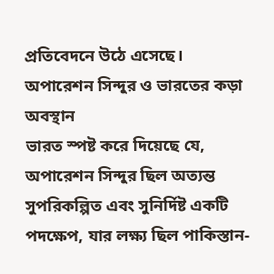প্রতিবেদনে উঠে এসেছে।
অপারেশন সিন্দুর ও ভারতের কড়া অবস্থান
ভারত স্পষ্ট করে দিয়েছে যে, অপারেশন সিন্দুর ছিল অত্যন্ত সুপরিকল্পিত এবং সুনির্দিষ্ট একটি পদক্ষেপ, যার লক্ষ্য ছিল পাকিস্তান-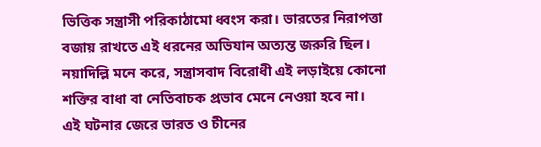ভিত্তিক সন্ত্রাসী পরিকাঠামো ধ্বংস করা। ভারতের নিরাপত্তা বজায় রাখতে এই ধরনের অভিযান অত্যন্ত জরুরি ছিল। নয়াদিল্লি মনে করে, সন্ত্রাসবাদ বিরোধী এই লড়াইয়ে কোনো শক্তির বাধা বা নেতিবাচক প্রভাব মেনে নেওয়া হবে না।
এই ঘটনার জেরে ভারত ও চীনের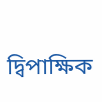দ্বিপাক্ষিক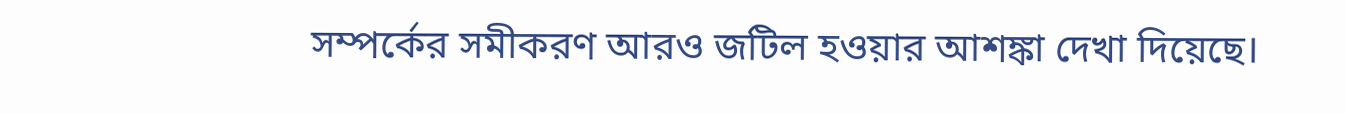সম্পর্কের সমীকরণ আরও জটিল হওয়ার আশঙ্কা দেখা দিয়েছে।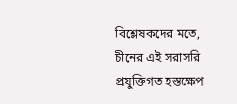বিশ্লেষকদের মতে, চীনের এই সরাসরি প্রযুক্তিগত হস্তক্ষেপ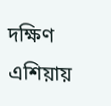দক্ষিণ এশিয়ায়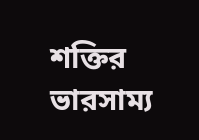শক্তির ভারসাম্য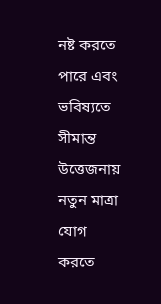নষ্ট করতে পারে এবং ভবিষ্যতে সীমান্ত উত্তেজনায় নতুন মাত্রা যোগ করতে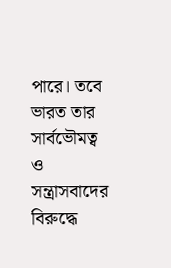পারে। তবে ভারত তার সার্বভৌমত্ব ও সন্ত্রাসবাদের বিরুদ্ধে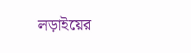লড়াইয়ের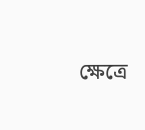ক্ষেত্রে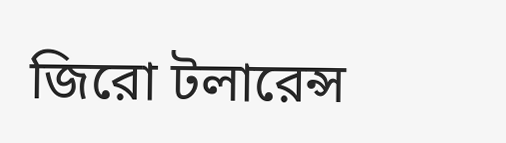জিরো টলারেন্স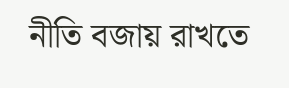নীতি বজায় রাখতে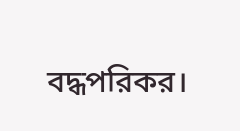বদ্ধপরিকর।